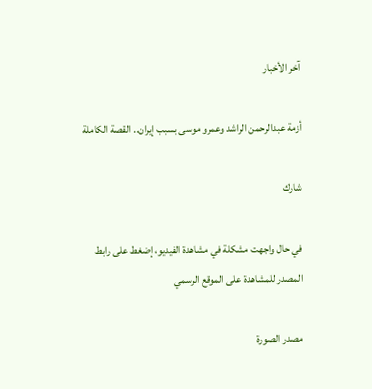آخر الأخبار

أزمة عبدالرحمن الراشد وعمرو موسى بسبب إيران.. القصة الكاملة

شارك

في حال واجهت مشكلة في مشاهدة الفيديو، إضغط على رابط المصدر للمشاهدة على الموقع الرسمي

مصدر الصورة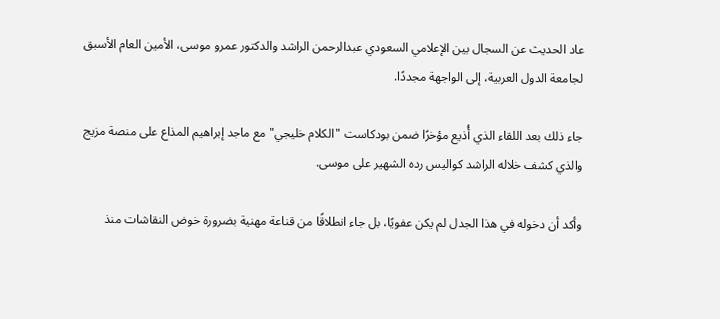عاد الحديث عن السجال بين الإعلامي السعودي عبدالرحمن الراشد والدكتور عمرو موسى، الأمين العام الأسبق لجامعة الدول العربية، إلى الواجهة مجددًا.

جاء ذلك بعد اللقاء الذي أُذيع مؤخرًا ضمن بودكاست "الكلام خليجي" مع ماجد إبراهيم المذاع على منصة مزيج والذي كشف خلاله الراشد كواليس رده الشهير على موسى.

وأكد أن دخوله في هذا الجدل لم يكن عفويًا، بل جاء انطلاقًا من قناعة مهنية بضرورة خوض النقاشات منذ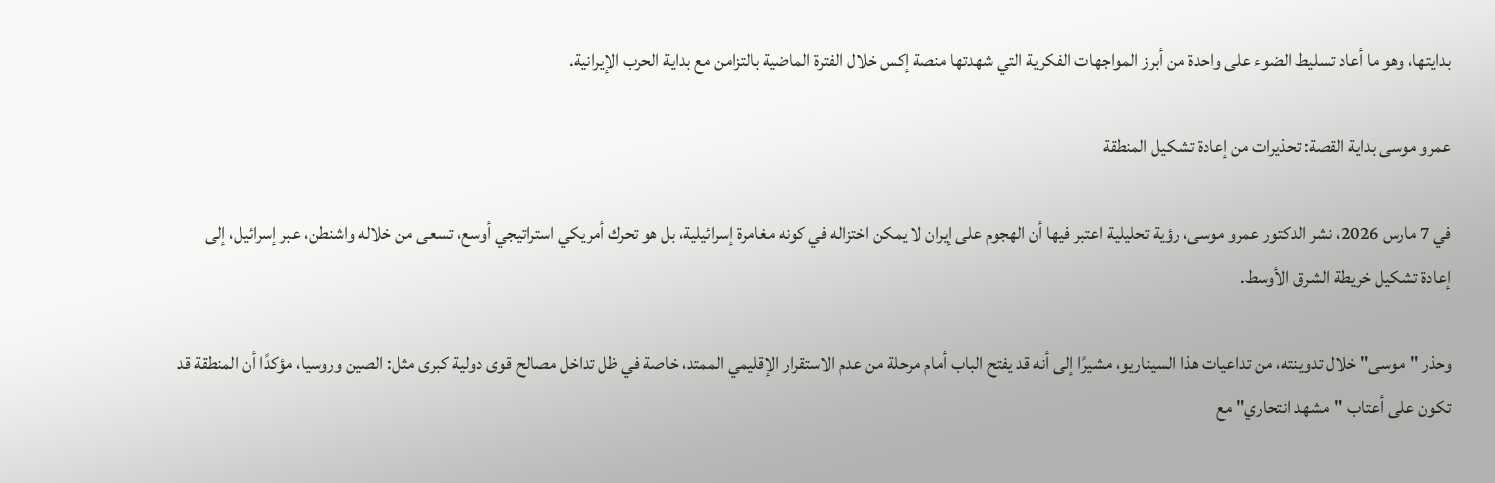بدايتها، وهو ما أعاد تسليط الضوء على واحدة من أبرز المواجهات الفكرية التي شهدتها منصة إكس خلال الفترة الماضية بالتزامن مع بداية الحرب الإيرانية.

عمرو موسى بداية القصة: تحذيرات من إعادة تشكيل المنطقة

في 7 مارس 2026، نشر الدكتور عمرو موسى، رؤية تحليلية اعتبر فيها أن الهجوم على إيران لا يمكن اختزاله في كونه مغامرة إسرائيلية، بل هو تحرك أمريكي استراتيجي أوسع، تسعى من خلاله واشنطن، عبر إسرائيل، إلى إعادة تشكيل خريطة الشرق الأوسط.

وحذر "موسى" خلال تدوينته، من تداعيات هذا السيناريو، مشيرًا إلى أنه قد يفتح الباب أمام مرحلة من عدم الاستقرار الإقليمي الممتد، خاصة في ظل تداخل مصالح قوى دولية كبرى مثل: الصين وروسيا، مؤكدًا أن المنطقة قد تكون على أعتاب "مشهد انتحاري" مع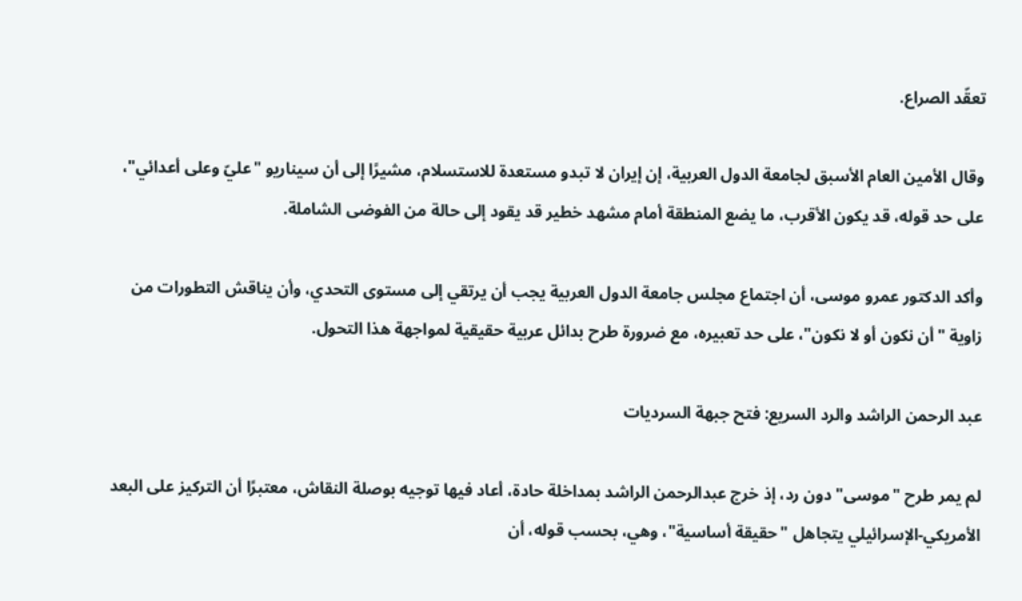تعقّد الصراع.

وقال الأمين العام الأسبق لجامعة الدول العربية، إن إيران لا تبدو مستعدة للاستسلام، مشيرًا إلى أن سيناريو "عليّ وعلى أعدائي"، على حد قوله، قد يكون الأقرب، ما يضع المنطقة أمام مشهد خطير قد يقود إلى حالة من الفوضى الشاملة.

وأكد الدكتور عمرو موسى، أن اجتماع مجلس جامعة الدول العربية يجب أن يرتقي إلى مستوى التحدي، وأن يناقش التطورات من زاوية "أن نكون أو لا نكون"، على حد تعبيره، مع ضرورة طرح بدائل عربية حقيقية لمواجهة هذا التحول.

عبد الرحمن الراشد والرد السريع: فتح جبهة السرديات

لم يمر طرح "موسى" دون رد، إذ خرج عبدالرحمن الراشد بمداخلة حادة، أعاد فيها توجيه بوصلة النقاش، معتبرًا أن التركيز على البعد الأمريكي-الإسرائيلي يتجاهل "حقيقة أساسية"، وهي، بحسب قوله، أن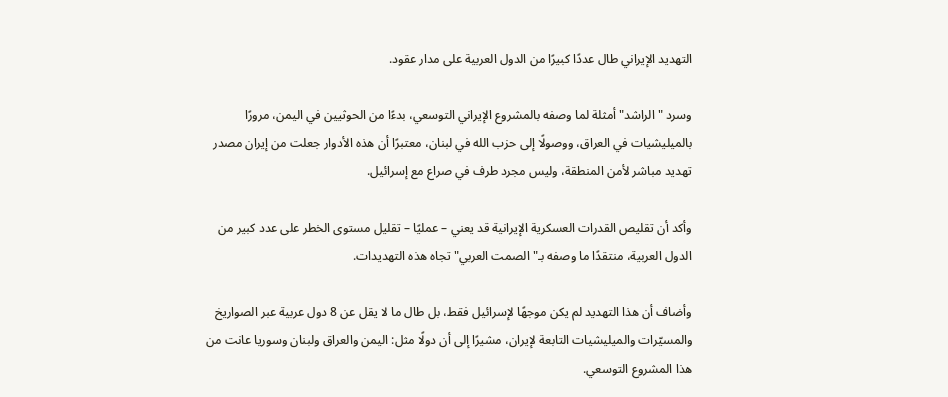التهديد الإيراني طال عددًا كبيرًا من الدول العربية على مدار عقود.

وسرد "الراشد" أمثلة لما وصفه بالمشروع الإيراني التوسعي، بدءًا من الحوثيين في اليمن، مرورًا بالميليشيات في العراق، ووصولًا إلى حزب الله في لبنان، معتبرًا أن هذه الأدوار جعلت من إيران مصدر تهديد مباشر لأمن المنطقة، وليس مجرد طرف في صراع مع إسرائيل.

وأكد أن تقليص القدرات العسكرية الإيرانية قد يعني – عمليًا – تقليل مستوى الخطر على عدد كبير من الدول العربية، منتقدًا ما وصفه بـ"الصمت العربي" تجاه هذه التهديدات.

وأضاف أن هذا التهديد لم يكن موجهًا لإسرائيل فقط، بل طال ما لا يقل عن 8 دول عربية عبر الصواريخ والمسيّرات والميليشيات التابعة لإيران، مشيرًا إلى أن دولًا مثل: اليمن والعراق ولبنان وسوريا عانت من هذا المشروع التوسعي.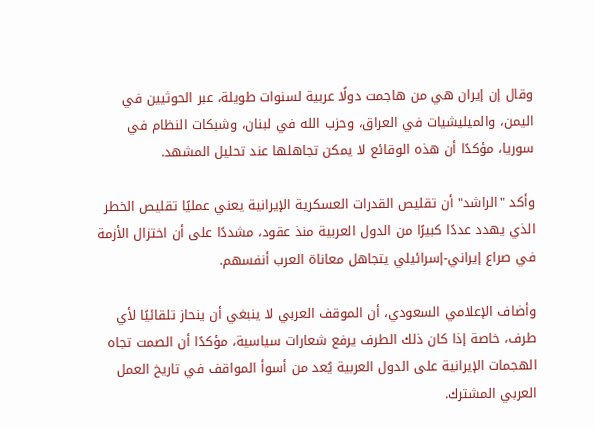وقال إن إيران هي من هاجمت دولًا عربية لسنوات طويلة، عبر الحوثيين في اليمن، والميليشيات في العراق، وحزب الله في لبنان، وشبكات النظام في سوريا، مؤكدًا أن هذه الوقائع لا يمكن تجاهلها عند تحليل المشهد.

وأكد "الراشد" أن تقليص القدرات العسكرية الإيرانية يعني عمليًا تقليص الخطر الذي يهدد عددًا كبيرًا من الدول العربية منذ عقود، مشددًا على أن اختزال الأزمة في صراع إيراني-إسرائيلي يتجاهل معاناة العرب أنفسهم.

وأضاف الإعلامي السعودي، أن الموقف العربي لا ينبغي أن ينحاز تلقائيًا لأي طرف، خاصة إذا كان ذلك الطرف يرفع شعارات سياسية، مؤكدًا أن الصمت تجاه الهجمات الإيرانية على الدول العربية يُعد من أسوأ المواقف في تاريخ العمل العربي المشترك.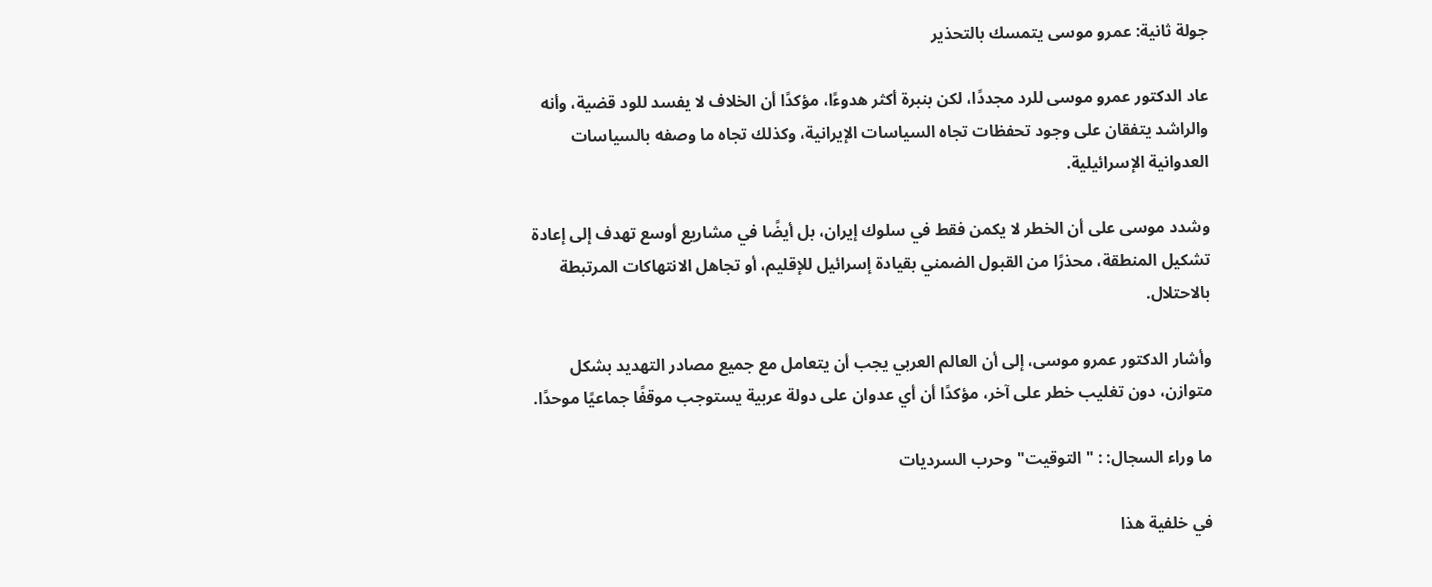جولة ثانية: عمرو موسى يتمسك بالتحذير

عاد الدكتور عمرو موسى للرد مجددًا، لكن بنبرة أكثر هدوءًا، مؤكدًا أن الخلاف لا يفسد للود قضية، وأنه والراشد يتفقان على وجود تحفظات تجاه السياسات الإيرانية، وكذلك تجاه ما وصفه بالسياسات العدوانية الإسرائيلية.

وشدد موسى على أن الخطر لا يكمن فقط في سلوك إيران، بل أيضًا في مشاريع أوسع تهدف إلى إعادة تشكيل المنطقة، محذرًا من القبول الضمني بقيادة إسرائيل للإقليم، أو تجاهل الانتهاكات المرتبطة بالاحتلال.

وأشار الدكتور عمرو موسى، إلى أن العالم العربي يجب أن يتعامل مع جميع مصادر التهديد بشكل متوازن، دون تغليب خطر على آخر، مؤكدًا أن أي عدوان على دولة عربية يستوجب موقفًا جماعيًا موحدًا.

ما وراء السجال: : "التوقيت" وحرب السرديات

في خلفية هذا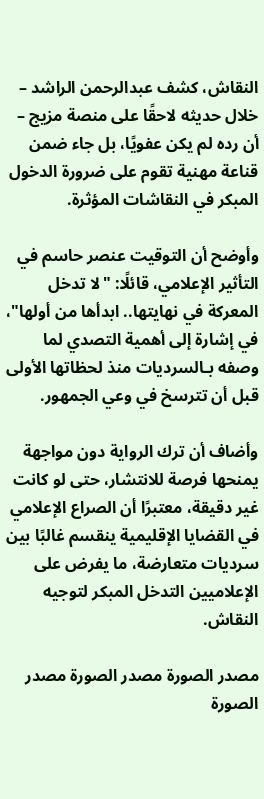النقاش، كشف عبدالرحمن الراشد – خلال حديثه لاحقًا على منصة مزيج – أن رده لم يكن عفويًا، بل جاء ضمن قناعة مهنية تقوم على ضرورة الدخول المبكر في النقاشات المؤثرة.

وأوضح أن التوقيت عنصر حاسم في التأثير الإعلامي، قائلًا: "لا تدخل المعركة في نهايتها.. ابدأها من أولها"، في إشارة إلى أهمية التصدي لما وصفه بـالسرديات منذ لحظاتها الأولى قبل أن تترسخ في وعي الجمهور.

وأضاف أن ترك الرواية دون مواجهة يمنحها فرصة للانتشار، حتى لو كانت غير دقيقة، معتبرًا أن الصراع الإعلامي في القضايا الإقليمية ينقسم غالبًا بين سرديات متعارضة، ما يفرض على الإعلاميين التدخل المبكر لتوجيه النقاش.

مصدر الصورة مصدر الصورة مصدر الصورة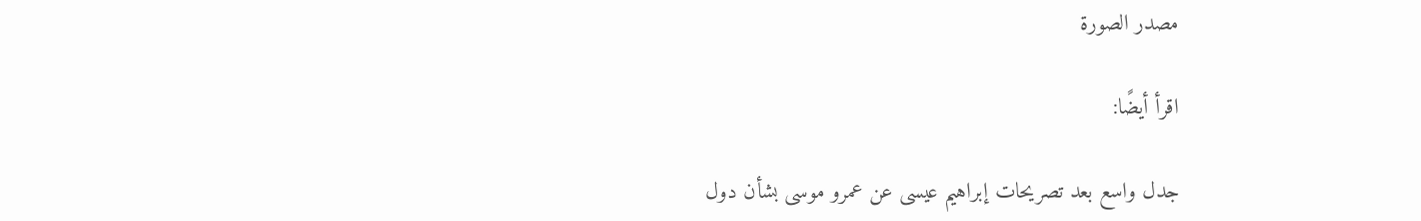مصدر الصورة

اقرأ أيضًا:

جدل واسع بعد تصريحات إبراهيم عيسى عن عمرو موسى بشأن دول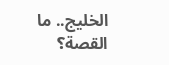الخليج.. ما القصة؟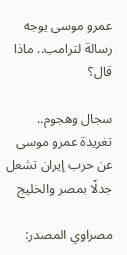عمرو موسى يوجه رسالة لترامب.. ماذا قال؟

سجال وهجوم.. تغريدة عمرو موسى عن حرب إيران تشعل جدلًا بمصر والخليج

مصراوي المصدر: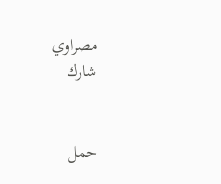مصراوي
شارك


حمل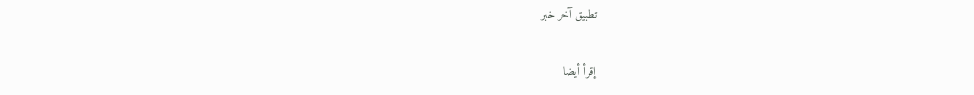تطبيق آخر خبر

إقرأ أيضا